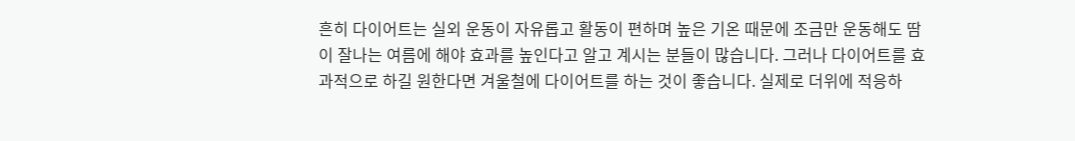흔히 다이어트는 실외 운동이 자유롭고 활동이 편하며 높은 기온 때문에 조금만 운동해도 땀이 잘나는 여름에 해야 효과를 높인다고 알고 계시는 분들이 많습니다. 그러나 다이어트를 효과적으로 하길 원한다면 겨울철에 다이어트를 하는 것이 좋습니다. 실제로 더위에 적응하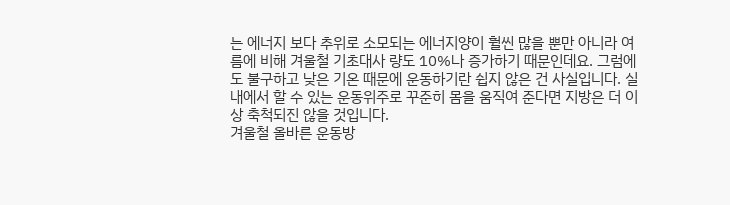는 에너지 보다 추위로 소모되는 에너지양이 훨씬 많을 뿐만 아니라 여름에 비해 겨울철 기초대사 량도 10%나 증가하기 때문인데요. 그럼에도 불구하고 낮은 기온 때문에 운동하기란 쉽지 않은 건 사실입니다. 실내에서 할 수 있는 운동위주로 꾸준히 몸을 움직여 준다면 지방은 더 이상 축척되진 않을 것입니다.
겨울철 올바른 운동방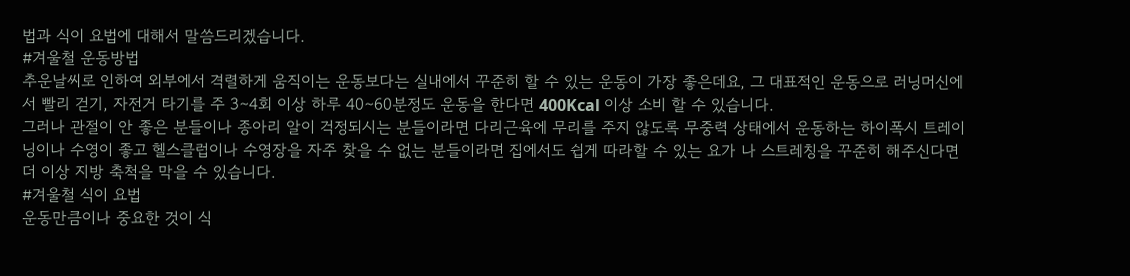법과 식이 요법에 대해서 말씀드리겠습니다.
#겨울철 운동방법
추운날씨로 인하여 외부에서 격렬하게 움직이는 운동보다는 실내에서 꾸준히 할 수 있는 운동이 가장 좋은데요, 그 대표적인 운동으로 러닝머신에서 빨리 걷기, 자전거 타기를 주 3∼4회 이상 하루 40∼60분정도 운동을 한다면 400Kcal 이상 소비 할 수 있습니다.
그러나 관절이 안 좋은 분들이나 종아리 알이 걱정되시는 분들이라면 다리근육에 무리를 주지 않도록 무중력 상태에서 운동하는 하이폭시 트레이닝이나 수영이 좋고 헬스클럽이나 수영장을 자주 찾을 수 없는 분들이라면 집에서도 쉽게 따라할 수 있는 요가 나 스트레칭을 꾸준히 해주신다면 더 이상 지방 축척을 막을 수 있습니다.
#겨울철 식이 요법
운동만큼이나 중요한 것이 식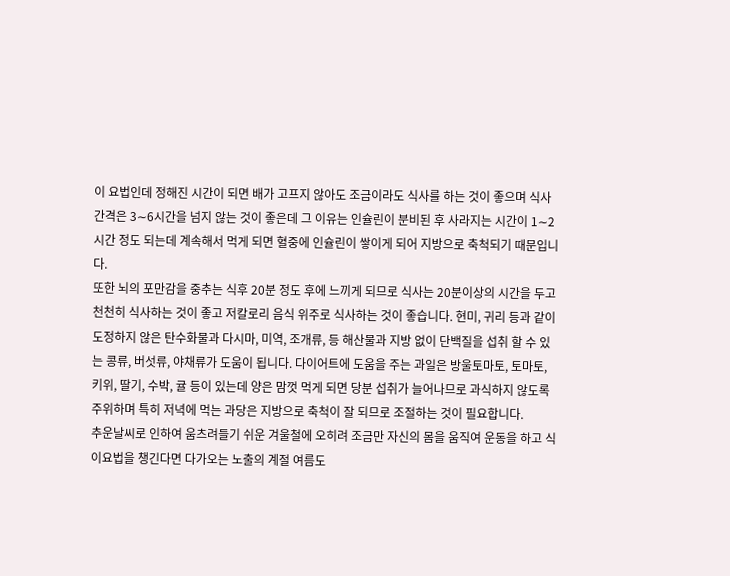이 요법인데 정해진 시간이 되면 배가 고프지 않아도 조금이라도 식사를 하는 것이 좋으며 식사간격은 3∼6시간을 넘지 않는 것이 좋은데 그 이유는 인슐린이 분비된 후 사라지는 시간이 1∼2시간 정도 되는데 계속해서 먹게 되면 혈중에 인슐린이 쌓이게 되어 지방으로 축척되기 때문입니다.
또한 뇌의 포만감을 중추는 식후 20분 정도 후에 느끼게 되므로 식사는 20분이상의 시간을 두고 천천히 식사하는 것이 좋고 저칼로리 음식 위주로 식사하는 것이 좋습니다. 현미, 귀리 등과 같이 도정하지 않은 탄수화물과 다시마, 미역, 조개류, 등 해산물과 지방 없이 단백질을 섭취 할 수 있는 콩류, 버섯류, 야채류가 도움이 됩니다. 다이어트에 도움을 주는 과일은 방울토마토, 토마토, 키위, 딸기, 수박, 귤 등이 있는데 양은 맘껏 먹게 되면 당분 섭취가 늘어나므로 과식하지 않도록 주위하며 특히 저녁에 먹는 과당은 지방으로 축척이 잘 되므로 조절하는 것이 필요합니다.
추운날씨로 인하여 움츠려들기 쉬운 겨울철에 오히려 조금만 자신의 몸을 움직여 운동을 하고 식이요법을 챙긴다면 다가오는 노출의 계절 여름도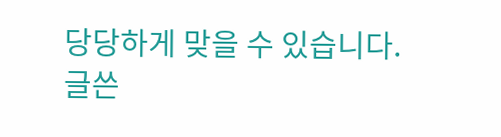당당하게 맞을 수 있습니다.
글쓴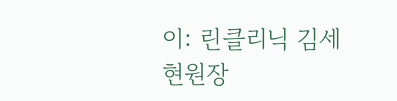이: 린클리닉 김세현원장